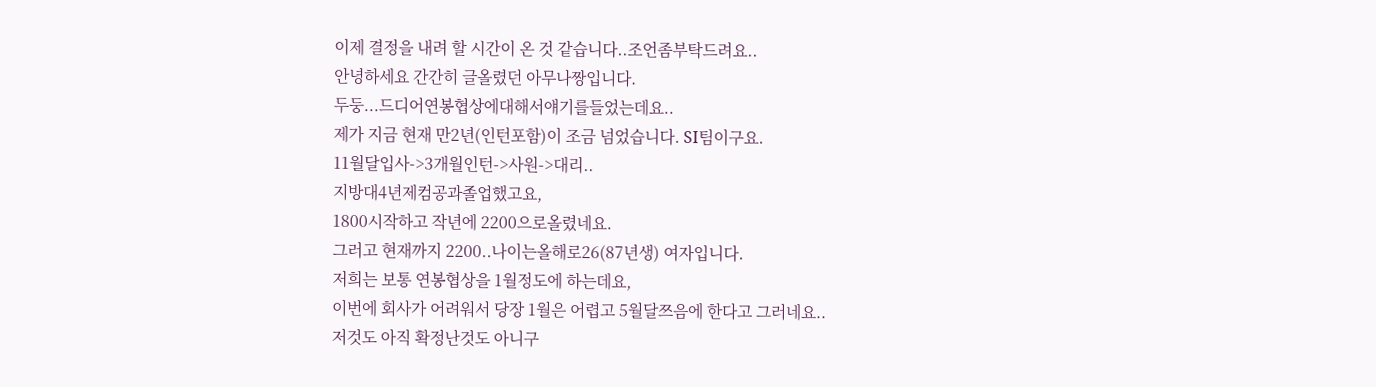이제 결정을 내려 할 시간이 온 것 같습니다..조언좀부탁드려요..
안녕하세요 간간히 글올렸던 아무나짱입니다.
두둥...드디어연봉협상에대해서얘기를들었는데요..
제가 지금 현재 만2년(인턴포함)이 조금 넘었습니다. SI팀이구요.
11월달입사->3개월인턴->사원->대리..
지방대4년제컴공과졸업했고요,
1800시작하고 작년에 2200으로올렸네요.
그러고 현재까지 2200..나이는올해로26(87년생) 여자입니다.
저희는 보통 연봉협상을 1월정도에 하는데요,
이번에 회사가 어려워서 당장 1월은 어렵고 5월달쯔음에 한다고 그러네요..
저것도 아직 확정난것도 아니구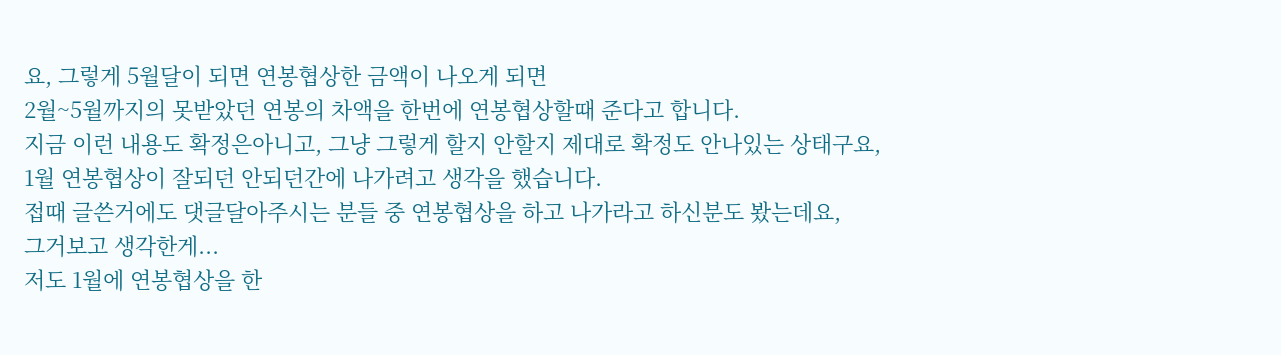요, 그렇게 5월달이 되면 연봉협상한 금액이 나오게 되면
2월~5월까지의 못받았던 연봉의 차액을 한번에 연봉협상할때 준다고 합니다.
지금 이런 내용도 확정은아니고, 그냥 그렇게 할지 안할지 제대로 확정도 안나있는 상태구요,
1월 연봉협상이 잘되던 안되던간에 나가려고 생각을 했습니다.
접때 글쓴거에도 댓글달아주시는 분들 중 연봉협상을 하고 나가라고 하신분도 봤는데요,
그거보고 생각한게...
저도 1월에 연봉협상을 한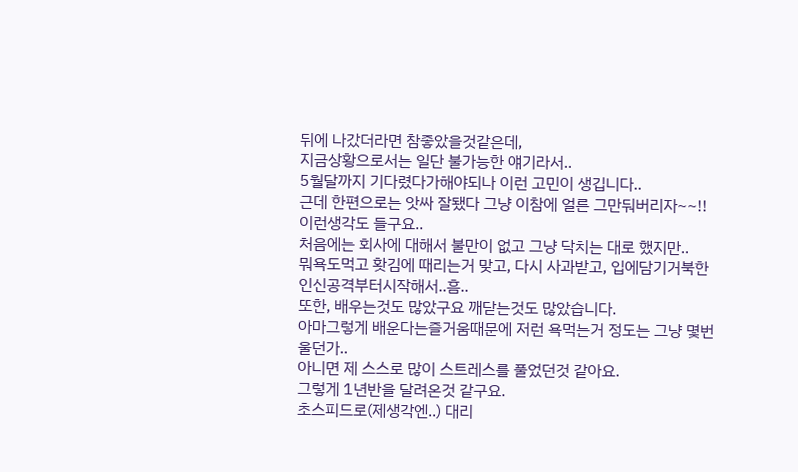뒤에 나갔더라면 참좋았을것같은데,
지금상황으로서는 일단 불가능한 얘기라서..
5월달까지 기다렸다가해야되나 이런 고민이 생깁니다..
근데 한편으로는 앗싸 잘됐다 그냥 이참에 얼른 그만둬버리자~~!!
이런생각도 들구요..
처음에는 회사에 대해서 불만이 없고 그냥 닥치는 대로 했지만..
뭐욕도먹고 홧김에 때리는거 맞고, 다시 사과받고, 입에담기거북한 인신공격부터시작해서..흠..
또한, 배우는것도 많았구요 깨닫는것도 많았습니다.
아마그렇게 배운다는즐거움때문에 저런 욕먹는거 정도는 그냥 몇번 울던가..
아니면 제 스스로 많이 스트레스를 풀었던것 같아요.
그렇게 1년반을 달려온것 같구요.
초스피드로(제생각엔..) 대리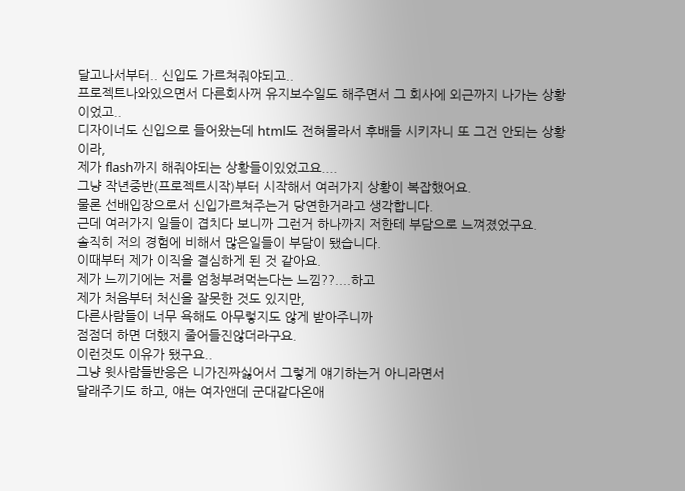달고나서부터.. 신입도 가르쳐줘야되고..
프로젝트나와있으면서 다른회사꺼 유지보수일도 해주면서 그 회사에 외근까지 나가는 상황이었고..
디자이너도 신입으로 들어왔는데 html도 전혀몰라서 후배들 시키자니 또 그건 안되는 상황이라,
제가 flash까지 해줘야되는 상황들이있었고요....
그냥 작년중반(프로젝트시작)부터 시작해서 여러가지 상황이 복잡했어요.
물론 선배입장으로서 신입가르쳐주는거 당연한거라고 생각합니다.
근데 여러가지 일들이 겹치다 보니까 그런거 하나까지 저한테 부담으로 느껴졌었구요.
솔직히 저의 경험에 비해서 많은일들이 부담이 됐습니다.
이때부터 제가 이직을 결심하게 된 것 같아요.
제가 느끼기에는 저를 엄청부려먹는다는 느낌??....하고
제가 처음부터 처신을 잘못한 것도 있지만,
다른사람들이 너무 욕해도 아무렇지도 않게 받아주니까
점점더 하면 더했지 줄어들진않더라구요.
이런것도 이유가 됐구요..
그냥 윗사람들반응은 니가진짜싫어서 그렇게 얘기하는거 아니라면서
달래주기도 하고, 얘는 여자앤데 군대같다온애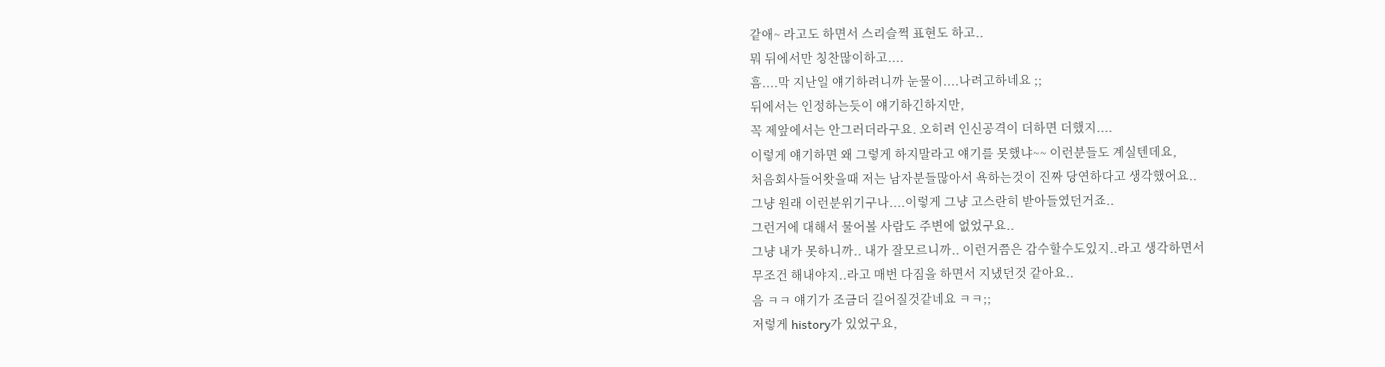같애~ 라고도 하면서 스리슬쩍 표현도 하고..
뭐 뒤에서만 칭찬많이하고....
흠....막 지난일 얘기하려니까 눈물이....나려고하네요 ;;
뒤에서는 인정하는듯이 얘기하긴하지만,
꼭 제앞에서는 안그러더라구요. 오히려 인신공격이 더하면 더했지....
이렇게 얘기하면 왜 그렇게 하지말라고 얘기를 못했냐~~ 이런분들도 계실텐데요,
처음회사들어왓을때 저는 남자분들많아서 욕하는것이 진짜 당연하다고 생각했어요..
그냥 원래 이런분위기구나....이렇게 그냥 고스란히 받아들였던거죠..
그런거에 대해서 물어볼 사람도 주변에 없었구요..
그냥 내가 못하니까.. 내가 잘모르니까.. 이런거쯤은 감수할수도있지..라고 생각하면서
무조건 해내야지..라고 매번 다짐을 하면서 지냈던것 같아요..
음 ㅋㅋ 얘기가 조금더 길어질것같네요 ㅋㅋ;;
저렇게 history가 있었구요,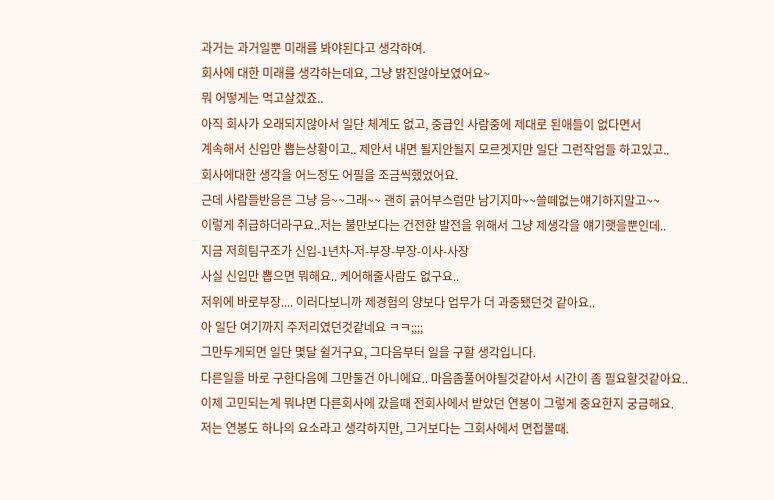과거는 과거일뿐 미래를 봐야된다고 생각하여.
회사에 대한 미래를 생각하는데요, 그냥 밝진않아보였어요~
뭐 어떻게는 먹고살겠죠..
아직 회사가 오래되지않아서 일단 체계도 없고, 중급인 사람중에 제대로 된애들이 없다면서
계속해서 신입만 뽑는상황이고.. 제안서 내면 될지안될지 모르겟지만 일단 그런작업들 하고있고..
회사에대한 생각을 어느정도 어필을 조금씩했었어요.
근데 사람들반응은 그냥 응~~그래~~ 괜히 긁어부스럼만 남기지마~~쓸떼없는얘기하지말고~~
이렇게 취급하더라구요..저는 불만보다는 건전한 발전을 위해서 그냥 제생각을 얘기햇을뿐인데..
지금 저희팀구조가 신입-1년차-저-부장-부장-이사-사장
사실 신입만 뽑으면 뭐해요.. 케어해줄사람도 없구요..
저위에 바로부장.... 이러다보니까 제경험의 양보다 업무가 더 과중됐던것 같아요..
아 일단 여기까지 주저리였던것같네요 ㅋㅋ;;;;
그만두게되면 일단 몇달 쉴거구요, 그다음부터 일을 구할 생각입니다.
다른일을 바로 구한다음에 그만둘건 아니에요.. 마음좀풀어야될것같아서 시간이 좀 필요할것같아요..
이제 고민되는게 뭐냐면 다른회사에 갔을때 전회사에서 받았던 연봉이 그렇게 중요한지 궁금해요.
저는 연봉도 하나의 요소라고 생각하지만, 그거보다는 그회사에서 면접볼때.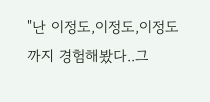"난 이정도,이정도,이정도까지 경험해봤다..그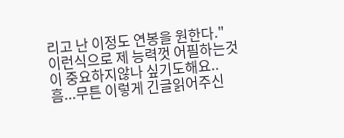리고 난 이정도 연봉을 원한다."
이런식으로 제 능력껏 어필하는것이 중요하지않나 싶기도해요..
흠...무튼 이렇게 긴글읽어주신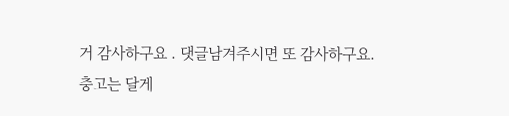거 감사하구요 . 댓글남겨주시면 또 감사하구요.
충고는 달게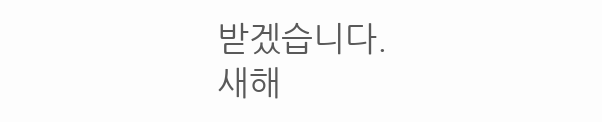받겠습니다.
새해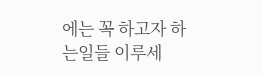에는 꼭 하고자 하는일들 이루세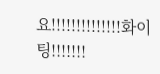요!!!!!!!!!!!!!!화이팅!!!!!!!